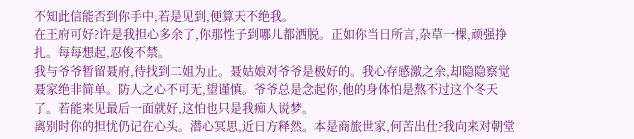不知此信能否到你手中,若是见到,便算天不绝我。
在王府可好?许是我担心多余了,你那性子到哪儿都洒脱。正如你当日所言,杂草一棵,顽强挣扎。每每想起,忍俊不禁。
我与爷爷暂留聂府,待找到二姐为止。聂姑娘对爷爷是极好的。我心存感激之余,却隐隐察觉聂家绝非简单。防人之心不可无,望谨慎。爷爷总是念起你,他的身体怕是熬不过这个冬天了。若能来见最后一面就好,这怕也只是我痴人说梦。
离别时你的担忧仍记在心头。潜心冥思,近日方释然。本是商旅世家,何苦出仕?我向来对朝堂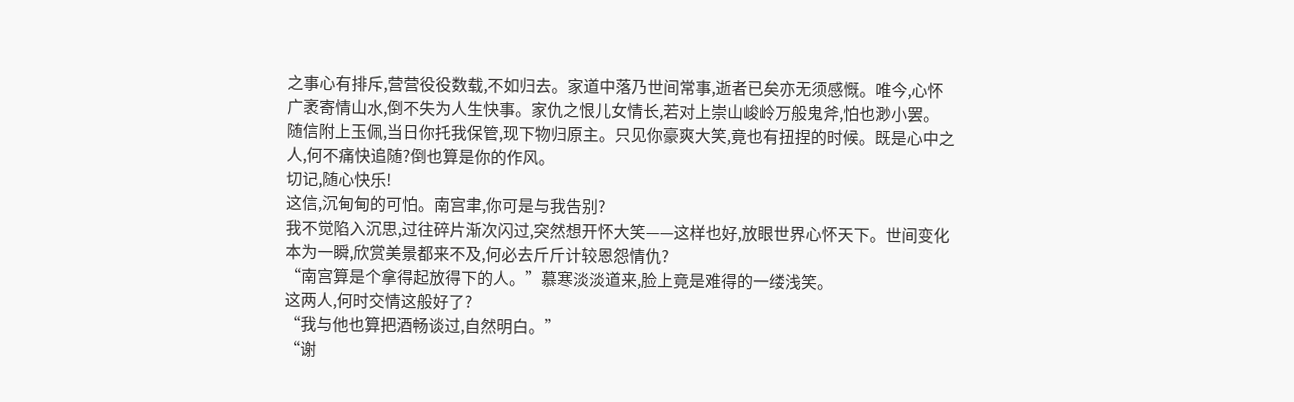之事心有排斥,营营役役数载,不如归去。家道中落乃世间常事,逝者已矣亦无须感慨。唯今,心怀广袤寄情山水,倒不失为人生快事。家仇之恨儿女情长,若对上崇山峻岭万般鬼斧,怕也渺小罢。
随信附上玉佩,当日你托我保管,现下物归原主。只见你豪爽大笑,竟也有扭捏的时候。既是心中之人,何不痛快追随?倒也算是你的作风。
切记,随心快乐!
这信,沉甸甸的可怕。南宫聿,你可是与我告别?
我不觉陷入沉思,过往碎片渐次闪过,突然想开怀大笑——这样也好,放眼世界心怀天下。世间变化本为一瞬,欣赏美景都来不及,何必去斤斤计较恩怨情仇?
“南宫算是个拿得起放得下的人。”慕寒淡淡道来,脸上竟是难得的一缕浅笑。
这两人,何时交情这般好了?
“我与他也算把酒畅谈过,自然明白。”
“谢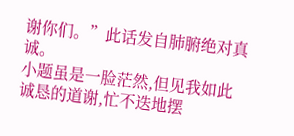谢你们。”此话发自肺腑绝对真诚。
小题虽是一脸茫然,但见我如此诚恳的道谢,忙不迭地摆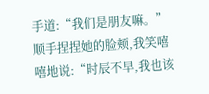手道:“我们是朋友嘛。”
顺手捏捏她的脸颊,我笑嘻嘻地说:“时辰不早,我也该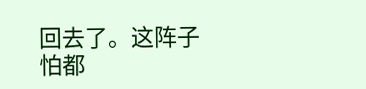回去了。这阵子怕都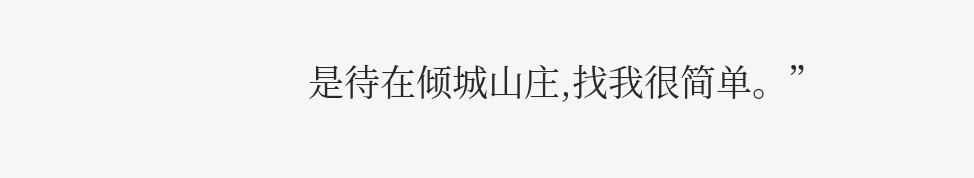是待在倾城山庄,找我很简单。”